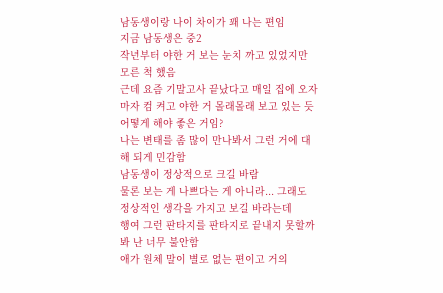남동생이랑 나이 차이가 꽤 나는 편임
지금 남동생은 중2
작년부터 야한 거 보는 눈치 까고 있었지만 모른 척 했음
근데 요즘 기말고사 끝났다고 매일 집에 오자마자 컴 켜고 야한 거 몰래몰래 보고 있는 듯
어떻게 해야 좋은 거임?
나는 변태를 좀 많이 만나봐서 그런 거에 대해 되게 민감함
남동생이 정상적으로 크길 바람
물론 보는 게 나쁘다는 게 아니라... 그래도 정상적인 생각을 가지고 보길 바라는데
행여 그런 판타지를 판타지로 끝내지 못할까봐 난 너무 불안함
애가 원체 말이 별로 없는 편이고 거의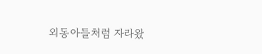외동아들처럼 자라왔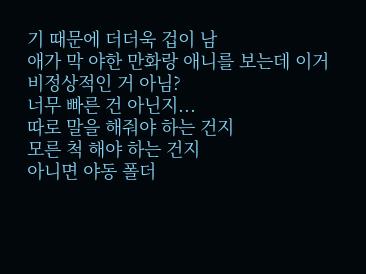기 때문에 더더욱 겁이 남
애가 막 야한 만화랑 애니를 보는데 이거 비정상적인 거 아님?
너무 빠른 건 아닌지...
따로 말을 해줘야 하는 건지
모른 척 해야 하는 건지
아니면 야동 폴더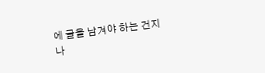에 글을 남겨야 하는 건지
나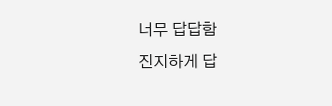너무 답답함
진지하게 답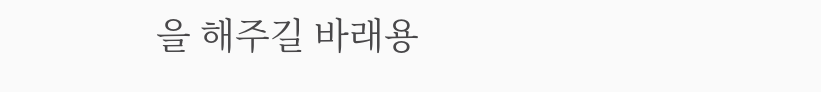을 해주길 바래용